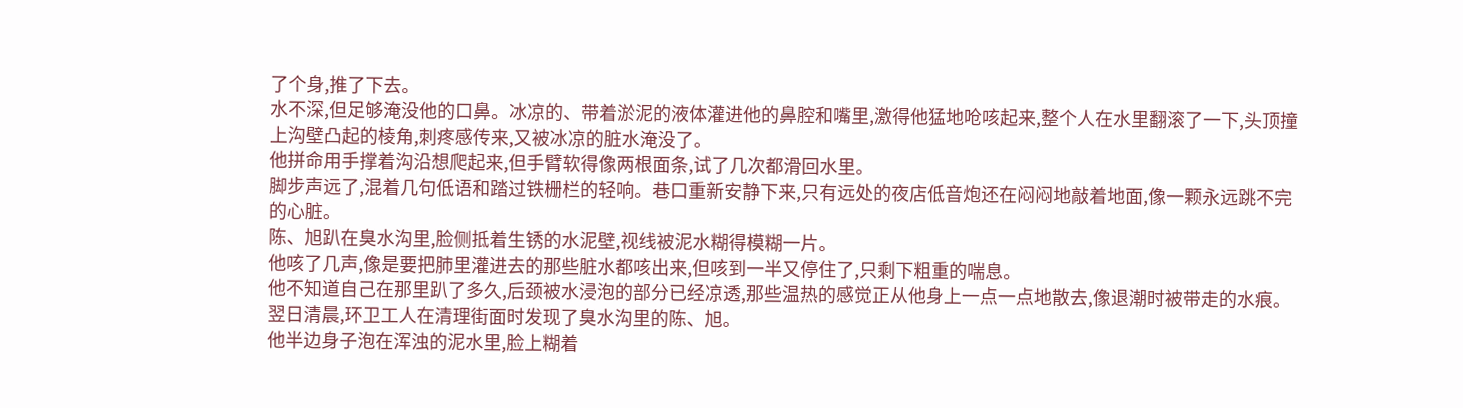了个身,推了下去。
水不深,但足够淹没他的口鼻。冰凉的、带着淤泥的液体灌进他的鼻腔和嘴里,激得他猛地呛咳起来,整个人在水里翻滚了一下,头顶撞上沟壁凸起的棱角,刺疼感传来,又被冰凉的脏水淹没了。
他拼命用手撑着沟沿想爬起来,但手臂软得像两根面条,试了几次都滑回水里。
脚步声远了,混着几句低语和踏过铁栅栏的轻响。巷口重新安静下来,只有远处的夜店低音炮还在闷闷地敲着地面,像一颗永远跳不完的心脏。
陈、旭趴在臭水沟里,脸侧抵着生锈的水泥壁,视线被泥水糊得模糊一片。
他咳了几声,像是要把肺里灌进去的那些脏水都咳出来,但咳到一半又停住了,只剩下粗重的喘息。
他不知道自己在那里趴了多久,后颈被水浸泡的部分已经凉透,那些温热的感觉正从他身上一点一点地散去,像退潮时被带走的水痕。
翌日清晨,环卫工人在清理街面时发现了臭水沟里的陈、旭。
他半边身子泡在浑浊的泥水里,脸上糊着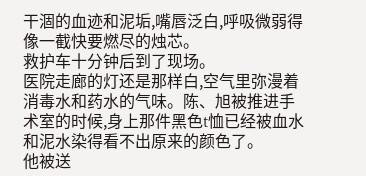干涸的血迹和泥垢,嘴唇泛白,呼吸微弱得像一截快要燃尽的烛芯。
救护车十分钟后到了现场。
医院走廊的灯还是那样白,空气里弥漫着消毒水和药水的气味。陈、旭被推进手术室的时候,身上那件黑色t恤已经被血水和泥水染得看不出原来的颜色了。
他被送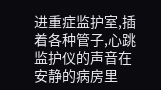进重症监护室,插着各种管子,心跳监护仪的声音在安静的病房里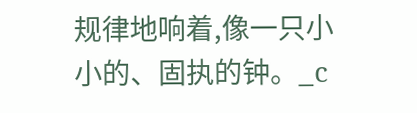规律地响着,像一只小小的、固执的钟。_c